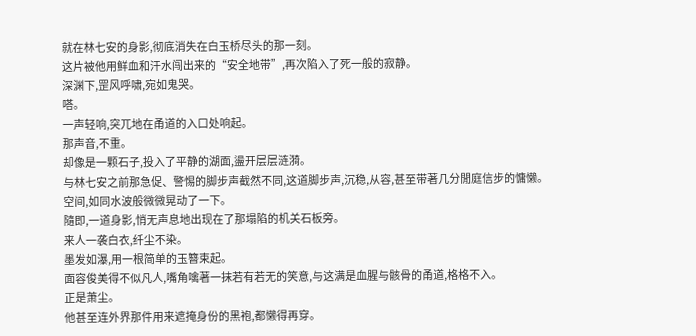就在林七安的身影,彻底消失在白玉桥尽头的那一刻。
这片被他用鲜血和汗水闯出来的“安全地带”,再次陷入了死一般的寂静。
深渊下,罡风呼啸,宛如鬼哭。
嗒。
一声轻响,突兀地在甬道的入口处响起。
那声音,不重。
却像是一颗石子,投入了平静的湖面,盪开层层涟漪。
与林七安之前那急促、警惕的脚步声截然不同,这道脚步声,沉稳,从容,甚至带著几分閒庭信步的慵懒。
空间,如同水波般微微晃动了一下。
隨即,一道身影,悄无声息地出现在了那塌陷的机关石板旁。
来人一袭白衣,纤尘不染。
墨发如瀑,用一根简单的玉簪束起。
面容俊美得不似凡人,嘴角噙著一抹若有若无的笑意,与这满是血腥与骸骨的甬道,格格不入。
正是萧尘。
他甚至连外界那件用来遮掩身份的黑袍,都懒得再穿。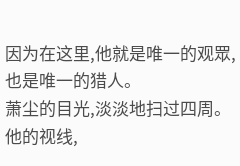因为在这里,他就是唯一的观眾,也是唯一的猎人。
萧尘的目光,淡淡地扫过四周。
他的视线,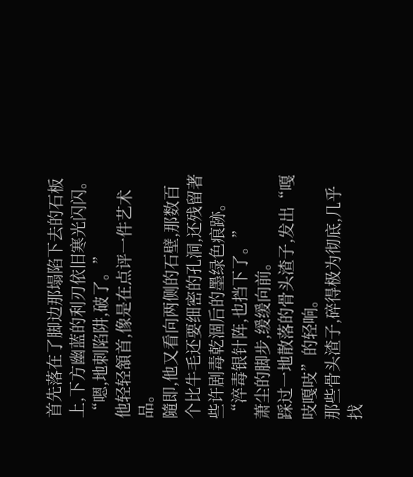首先落在了脚边那塌陷下去的石板上,下方幽蓝的利刃依旧寒光闪闪。
“嗯,地刺陷阱,破了。”
他轻轻頷首,像是在点评一件艺术品。
隨即,他又看向两侧的石壁,那数百个比牛毛还要细密的孔洞,还残留著些许剧毒乾涸后的墨绿色痕跡。
“淬毒银针阵,也挡下了。”
萧尘的脚步,缓缓向前。
踩过一地散落的骨头渣子,发出“嘎吱嘎吱”的轻响。
那些骨头渣子,碎得极为彻底,几乎找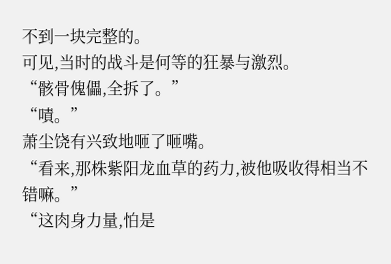不到一块完整的。
可见,当时的战斗是何等的狂暴与激烈。
“骸骨傀儡,全拆了。”
“嘖。”
萧尘饶有兴致地咂了咂嘴。
“看来,那株紫阳龙血草的药力,被他吸收得相当不错嘛。”
“这肉身力量,怕是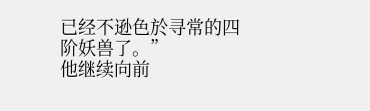已经不逊色於寻常的四阶妖兽了。”
他继续向前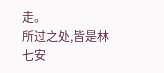走。
所过之处,皆是林七安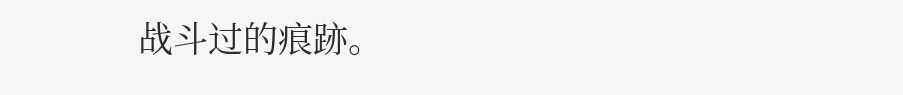战斗过的痕跡。